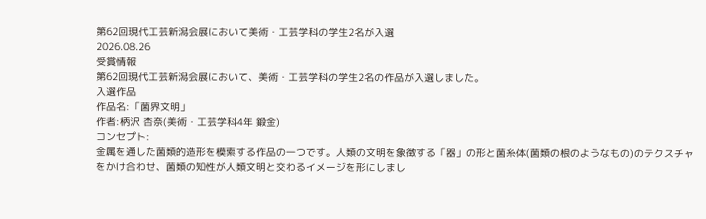第62回現代工芸新潟会展において美術・工芸学科の学生2名が入選
2026.08.26
受賞情報
第62回現代工芸新潟会展において、美術・工芸学科の学生2名の作品が入選しました。
入選作品
作品名:「菌界文明」
作者:柄沢 杏奈(美術・工芸学科4年 鍛金)
コンセプト:
金属を通した菌類的造形を模索する作品の一つです。人類の文明を象徴する「器」の形と菌糸体(菌類の根のようなもの)のテクスチャをかけ合わせ、菌類の知性が人類文明と交わるイメージを形にしまし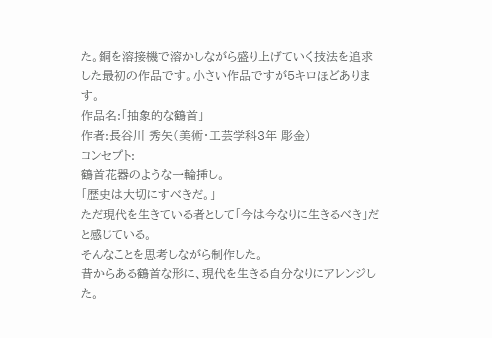た。銅を溶接機で溶かしながら盛り上げていく技法を追求した最初の作品です。小さい作品ですが5キロほどあります。
作品名:「抽象的な鶴首」
作者:長谷川 秀矢(美術・工芸学科3年 彫金)
コンセプト:
鶴首花器のような一輪挿し。
「歴史は大切にすべきだ。」
ただ現代を生きている者として「今は今なりに生きるべき」だと感じている。
そんなことを思考しながら制作した。
昔からある鶴首な形に、現代を生きる自分なりにアレンジした。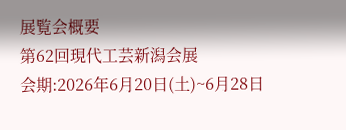展覧会概要
第62回現代工芸新潟会展
会期:2026年6月20日(土)~6月28日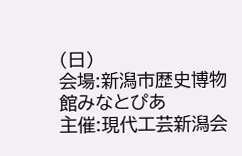(日)
会場:新潟市歴史博物館みなとぴあ
主催:現代工芸新潟会